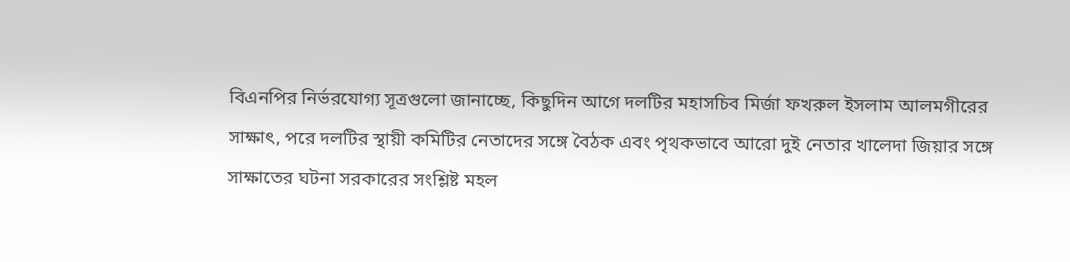বিএনপির নির্ভরযোগ্য সূত্রগুলো জানাচ্ছে, কিছুদিন আগে দলটির মহাসচিব মির্জা ফখরুল ইসলাম আলমগীরের সাক্ষাৎ, পরে দলটির স্থায়ী কমিটির নেতাদের সঙ্গে বৈঠক এবং পৃথকভাবে আরো দুই নেতার খালেদা জিয়ার সঙ্গে সাক্ষাতের ঘটনা সরকারের সংশ্লিষ্ট মহল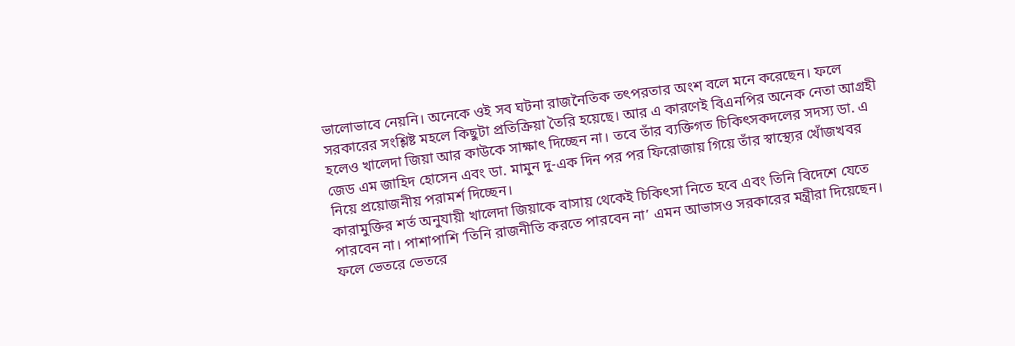ভালোভাবে নেয়নি। অনেকে ওই সব ঘটনা রাজনৈতিক তৎপরতার অংশ বলে মনে করেছেন। ফলে সরকারের সংশ্লিষ্ট মহলে কিছুটা প্রতিক্রিয়া তৈরি হয়েছে। আর এ কারণেই বিএনপির অনেক নেতা আগ্রহী হলেও খালেদা জিয়া আর কাউকে সাক্ষাৎ দিচ্ছেন না। তবে তাঁর ব্যক্তিগত চিকিৎসকদলের সদস্য ডা. এ জেড এম জাহিদ হোসেন এবং ডা. মামুন দু-এক দিন পর পর ফিরোজায় গিয়ে তাঁর স্বাস্থ্যের খোঁজখবর নিয়ে প্রয়োজনীয় পরামর্শ দিচ্ছেন।
কারামুক্তির শর্ত অনুযায়ী খালেদা জিয়াকে বাসায় থেকেই চিকিৎসা নিতে হবে এবং তিনি বিদেশে যেতে পারবেন না। পাশাপাশি ‘তিনি রাজনীতি করতে পারবেন না’ এমন আভাসও সরকারের মন্ত্রীরা দিয়েছেন। ফলে ভেতরে ভেতরে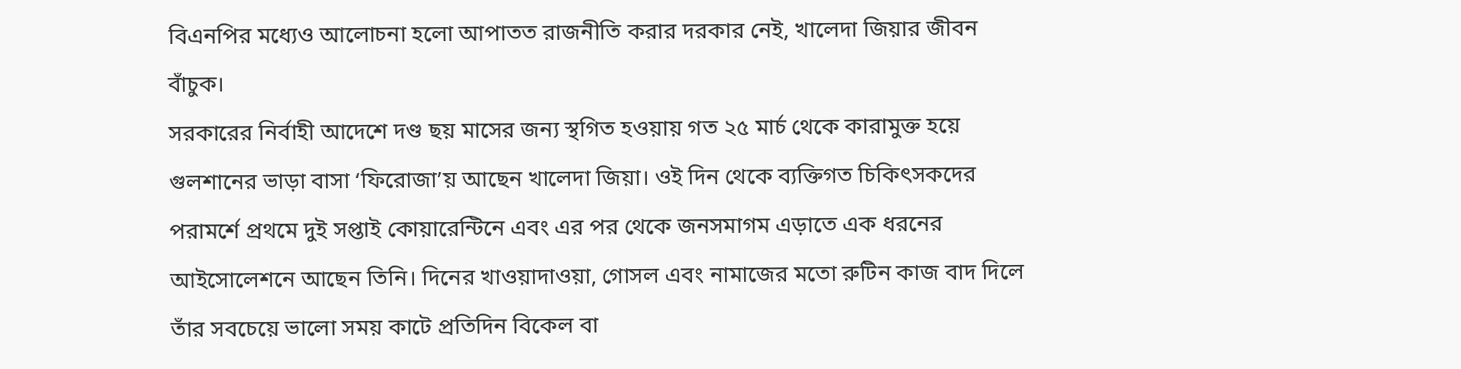বিএনপির মধ্যেও আলোচনা হলো আপাতত রাজনীতি করার দরকার নেই, খালেদা জিয়ার জীবন বাঁচুক।
সরকারের নির্বাহী আদেশে দণ্ড ছয় মাসের জন্য স্থগিত হওয়ায় গত ২৫ মার্চ থেকে কারামুক্ত হয়ে গুলশানের ভাড়া বাসা ‘ফিরোজা’য় আছেন খালেদা জিয়া। ওই দিন থেকে ব্যক্তিগত চিকিৎসকদের পরামর্শে প্রথমে দুই সপ্তাই কোয়ারেন্টিনে এবং এর পর থেকে জনসমাগম এড়াতে এক ধরনের আইসোলেশনে আছেন তিনি। দিনের খাওয়াদাওয়া, গোসল এবং নামাজের মতো রুটিন কাজ বাদ দিলে তাঁর সবচেয়ে ভালো সময় কাটে প্রতিদিন বিকেল বা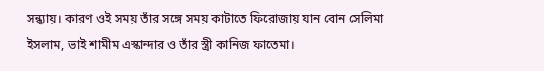সন্ধ্যায়। কারণ ওই সময় তাঁর সঙ্গে সময় কাটাতে ফিরোজায় যান বোন সেলিমা ইসলাম, ভাই শামীম এস্কান্দার ও তাঁর স্ত্রী কানিজ ফাতেমা।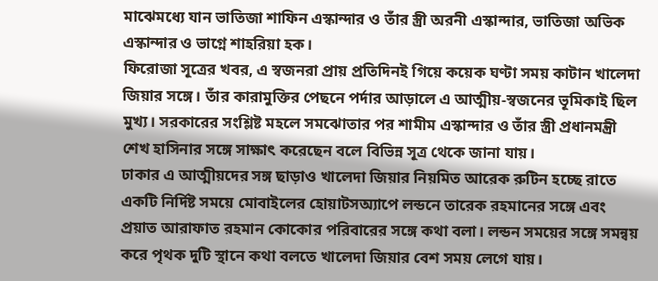মাঝেমধ্যে যান ভাতিজা শাফিন এস্কান্দার ও তাঁর স্ত্রী অরনী এস্কান্দার, ভাতিজা অভিক এস্কান্দার ও ভাগ্নে শাহরিয়া হক।
ফিরোজা সূত্রের খবর, এ স্বজনরা প্রায় প্রতিদিনই গিয়ে কয়েক ঘণ্টা সময় কাটান খালেদা জিয়ার সঙ্গে। তাঁর কারামুক্তির পেছনে পর্দার আড়ালে এ আত্মীয়-স্বজনের ভূমিকাই ছিল মুখ্য। সরকারের সংশ্লিষ্ট মহলে সমঝোতার পর শামীম এস্কান্দার ও তাঁর স্ত্রী প্রধানমন্ত্রী শেখ হাসিনার সঙ্গে সাক্ষাৎ করেছেন বলে বিভিন্ন সূত্র থেকে জানা যায়।
ঢাকার এ আত্মীয়দের সঙ্গ ছাড়াও খালেদা জিয়ার নিয়মিত আরেক রুটিন হচ্ছে রাতে একটি নির্দিষ্ট সময়ে মোবাইলের হোয়াটসঅ্যাপে লন্ডনে তারেক রহমানের সঙ্গে এবং প্রয়াত আরাফাত রহমান কোকোর পরিবারের সঙ্গে কথা বলা। লন্ডন সময়ের সঙ্গে সমন্বয় করে পৃথক দুটি স্থানে কথা বলতে খালেদা জিয়ার বেশ সময় লেগে যায়।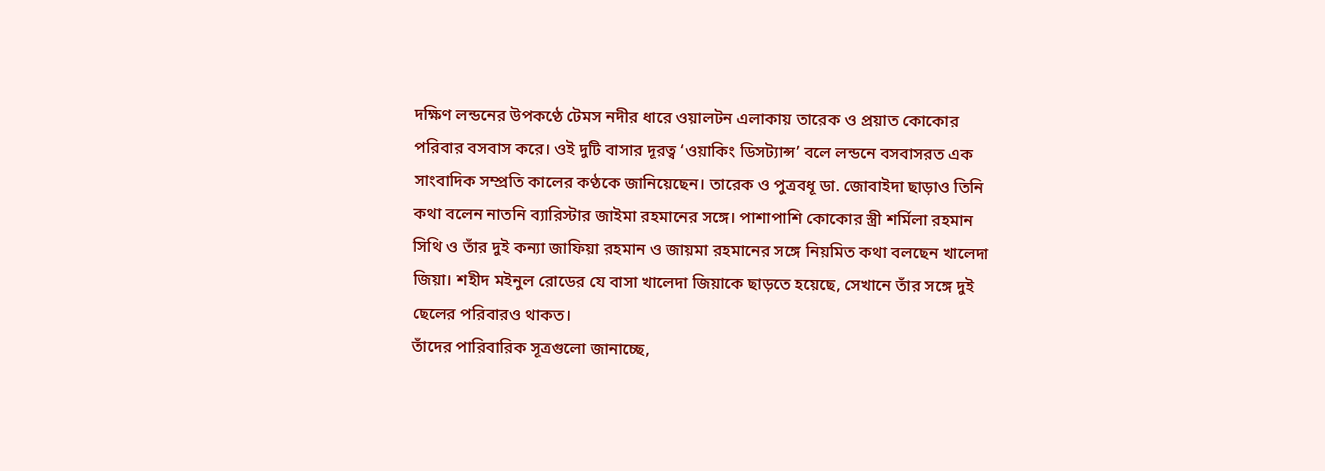দক্ষিণ লন্ডনের উপকণ্ঠে টেমস নদীর ধারে ওয়ালটন এলাকায় তারেক ও প্রয়াত কোকোর পরিবার বসবাস করে। ওই দুটি বাসার দূরত্ব ‘ওয়াকিং ডিসট্যান্স’ বলে লন্ডনে বসবাসরত এক সাংবাদিক সম্প্রতি কালের কণ্ঠকে জানিয়েছেন। তারেক ও পুত্রবধূ ডা. জোবাইদা ছাড়াও তিনি কথা বলেন নাতনি ব্যারিস্টার জাইমা রহমানের সঙ্গে। পাশাপাশি কোকোর স্ত্রী শর্মিলা রহমান সিথি ও তাঁর দুই কন্যা জাফিয়া রহমান ও জায়মা রহমানের সঙ্গে নিয়মিত কথা বলছেন খালেদা জিয়া। শহীদ মইনুল রোডের যে বাসা খালেদা জিয়াকে ছাড়তে হয়েছে, সেখানে তাঁর সঙ্গে দুই ছেলের পরিবারও থাকত।
তাঁদের পারিবারিক সূত্রগুলো জানাচ্ছে,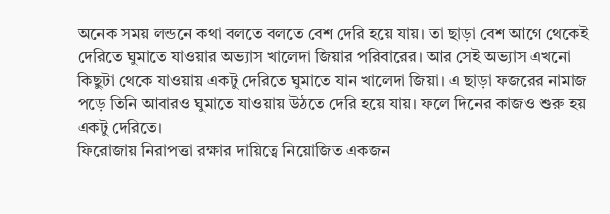অনেক সময় লন্ডনে কথা বলতে বলতে বেশ দেরি হয়ে যায়। তা ছাড়া বেশ আগে থেকেই দেরিতে ঘুমাতে যাওয়ার অভ্যাস খালেদা জিয়ার পরিবারের। আর সেই অভ্যাস এখনো কিছুটা থেকে যাওয়ায় একটু দেরিতে ঘুমাতে যান খালেদা জিয়া। এ ছাড়া ফজরের নামাজ পড়ে তিনি আবারও ঘুমাতে যাওয়ায় উঠতে দেরি হয়ে যায়। ফলে দিনের কাজও শুরু হয় একটু দেরিতে।
ফিরোজায় নিরাপত্তা রক্ষার দায়িত্বে নিয়োজিত একজন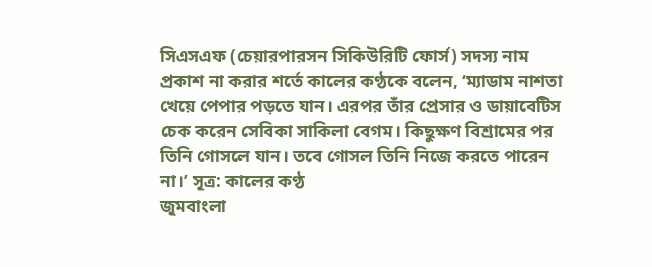সিএসএফ (চেয়ারপারসন সিকিউরিটি ফোর্স) সদস্য নাম প্রকাশ না করার শর্তে কালের কণ্ঠকে বলেন, ‘ম্যাডাম নাশতা খেয়ে পেপার পড়তে যান। এরপর তাঁর প্রেসার ও ডায়াবেটিস চেক করেন সেবিকা সাকিলা বেগম। কিছুক্ষণ বিশ্রামের পর তিনি গোসলে যান। তবে গোসল তিনি নিজে করতে পারেন না।’ সূত্র: কালের কণ্ঠ
জুমবাংলা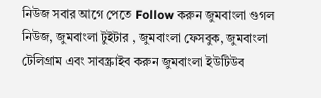নিউজ সবার আগে পেতে Follow করুন জুমবাংলা গুগল নিউজ, জুমবাংলা টুইটার , জুমবাংলা ফেসবুক, জুমবাংলা টেলিগ্রাম এবং সাবস্ক্রাইব করুন জুমবাংলা ইউটিউব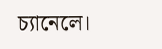চ্যানেলে।